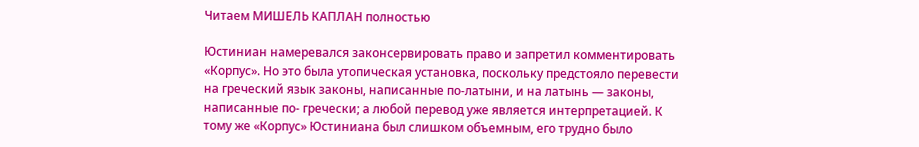Читаем МИШЕЛЬ КАПЛАН полностью

Юстиниан намеревался законсервировать право и запретил комментировать «Корпус». Но это была утопическая установка, поскольку предстояло перевести на греческий язык законы, написанные по-латыни, и на латынь — законы, написанные по- гречески; а любой перевод уже является интерпретацией. К тому же «Корпус» Юстиниана был слишком объемным, его трудно было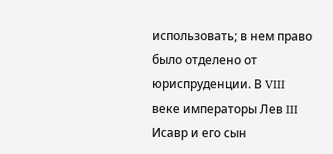использовать; в нем право было отделено от юриспруденции. В VIII веке императоры Лев III Исавр и его сын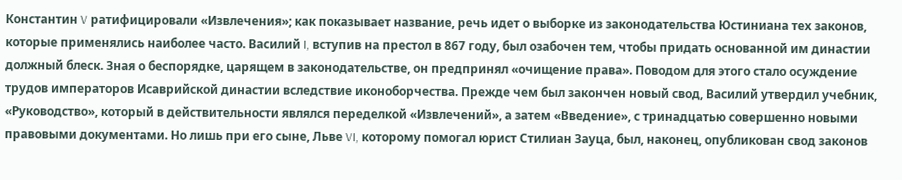Константин V ратифицировали «Извлечения»; как показывает название, речь идет о выборке из законодательства Юстиниана тех законов, которые применялись наиболее часто. Василий I, вступив на престол в 867 году, был озабочен тем, чтобы придать основанной им династии должный блеск. Зная о беспорядке, царящем в законодательстве, он предпринял «очищение права». Поводом для этого стало осуждение трудов императоров Исаврийской династии вследствие иконоборчества. Прежде чем был закончен новый свод, Василий утвердил учебник, «Руководство», который в действительности являлся переделкой «Извлечений», а затем «Введение», с тринадцатью совершенно новыми правовыми документами. Но лишь при его сыне, Льве VI, которому помогал юрист Стилиан Зауца, был, наконец, опубликован свод законов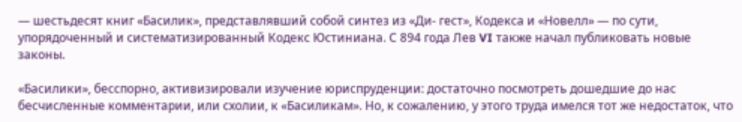— шестьдесят книг «Басилик», представлявший собой синтез из «Ди- гест», Кодекса и «Новелл» — по сути, упорядоченный и систематизированный Кодекс Юстиниана. С 894 года Лев VI также начал публиковать новые законы.

«Басилики», бесспорно, активизировали изучение юриспруденции: достаточно посмотреть дошедшие до нас бесчисленные комментарии, или схолии, к «Басиликам». Но, к сожалению, у этого труда имелся тот же недостаток, что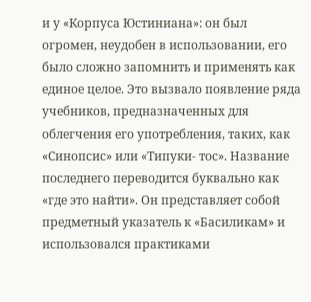и у «Корпуса Юстиниана»: он был огромен, неудобен в использовании, его было сложно запомнить и применять как единое целое. Это вызвало появление ряда учебников, предназначенных для облегчения его употребления, таких, как «Синопсис» или «Типуки- тос». Название последнего переводится буквально как «где это найти». Он представляет собой предметный указатель к «Басиликам» и использовался практиками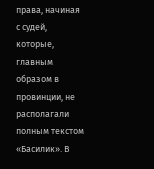права, начиная с судей, которые, главным образом в провинции, не располагали полным текстом «Басилик». В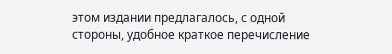этом издании предлагалось, с одной стороны, удобное краткое перечисление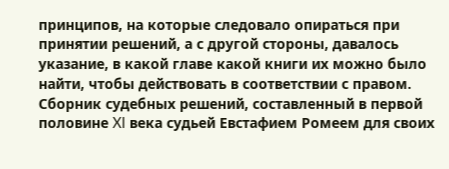принципов, на которые следовало опираться при принятии решений, а с другой стороны, давалось указание, в какой главе какой книги их можно было найти, чтобы действовать в соответствии с правом. Сборник судебных решений, составленный в первой половине XI века судьей Евстафием Ромеем для своих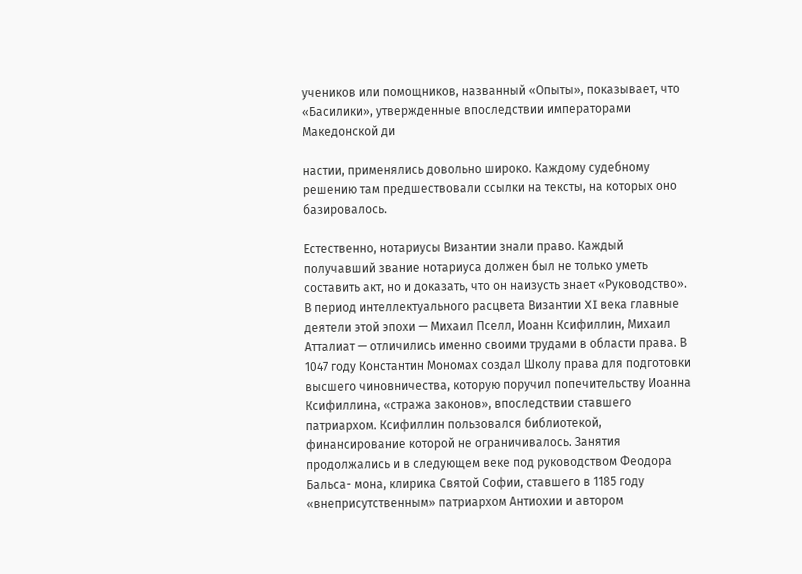учеников или помощников, названный «Опыты», показывает, что «Басилики», утвержденные впоследствии императорами Македонской ди

настии, применялись довольно широко. Каждому судебному решению там предшествовали ссылки на тексты, на которых оно базировалось.

Естественно, нотариусы Византии знали право. Каждый получавший звание нотариуса должен был не только уметь составить акт, но и доказать, что он наизусть знает «Руководство». В период интеллектуального расцвета Византии XI века главные деятели этой эпохи — Михаил Пселл, Иоанн Ксифиллин, Михаил Атталиат — отличились именно своими трудами в области права. В 1047 году Константин Мономах создал Школу права для подготовки высшего чиновничества, которую поручил попечительству Иоанна Ксифиллина, «стража законов», впоследствии ставшего патриархом. Ксифиллин пользовался библиотекой, финансирование которой не ограничивалось. Занятия продолжались и в следующем веке под руководством Феодора Бальса- мона, клирика Святой Софии, ставшего в 1185 году «внеприсутственным» патриархом Антиохии и автором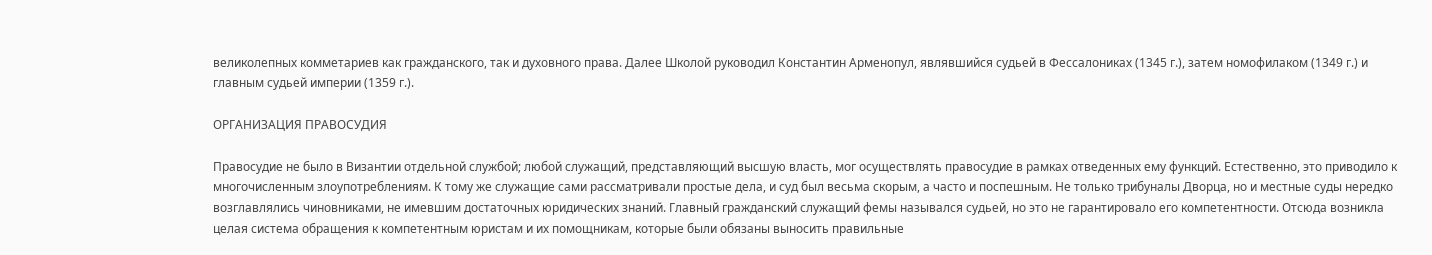великолепных комметариев как гражданского, так и духовного права. Далее Школой руководил Константин Арменопул, являвшийся судьей в Фессалониках (1345 г.), затем номофилаком (1349 г.) и главным судьей империи (1359 г.).

ОРГАНИЗАЦИЯ ПРАВОСУДИЯ

Правосудие не было в Византии отдельной службой; любой служащий, представляющий высшую власть, мог осуществлять правосудие в рамках отведенных ему функций. Естественно, это приводило к многочисленным злоупотреблениям. К тому же служащие сами рассматривали простые дела, и суд был весьма скорым, а часто и поспешным. Не только трибуналы Дворца, но и местные суды нередко возглавлялись чиновниками, не имевшим достаточных юридических знаний. Главный гражданский служащий фемы назывался судьей, но это не гарантировало его компетентности. Отсюда возникла целая система обращения к компетентным юристам и их помощникам, которые были обязаны выносить правильные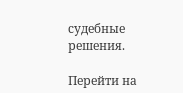судебные решения.

Перейти на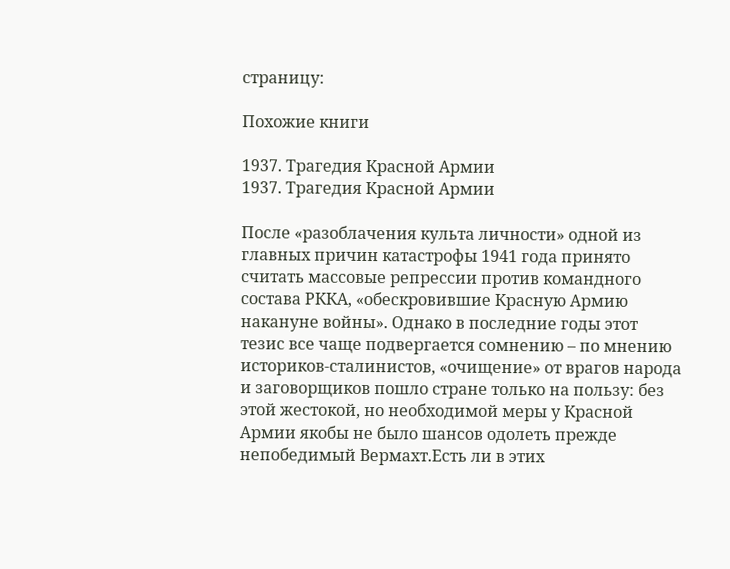страницу:

Похожие книги

1937. Трагедия Красной Армии
1937. Трагедия Красной Армии

После «разоблачения культа личности» одной из главных причин катастрофы 1941 года принято считать массовые репрессии против командного состава РККА, «обескровившие Красную Армию накануне войны». Однако в последние годы этот тезис все чаще подвергается сомнению – по мнению историков-сталинистов, «очищение» от врагов народа и заговорщиков пошло стране только на пользу: без этой жестокой, но необходимой меры у Красной Армии якобы не было шансов одолеть прежде непобедимый Вермахт.Есть ли в этих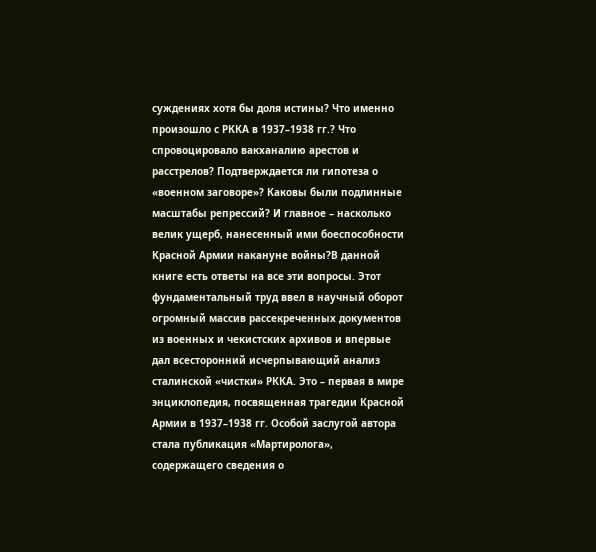суждениях хотя бы доля истины? Что именно произошло с РККА в 1937–1938 гг.? Что спровоцировало вакханалию арестов и расстрелов? Подтверждается ли гипотеза о «военном заговоре»? Каковы были подлинные масштабы репрессий? И главное – насколько велик ущерб, нанесенный ими боеспособности Красной Армии накануне войны?В данной книге есть ответы на все эти вопросы. Этот фундаментальный труд ввел в научный оборот огромный массив рассекреченных документов из военных и чекистских архивов и впервые дал всесторонний исчерпывающий анализ сталинской «чистки» РККА. Это – первая в мире энциклопедия, посвященная трагедии Красной Армии в 1937–1938 гг. Особой заслугой автора стала публикация «Мартиролога», содержащего сведения о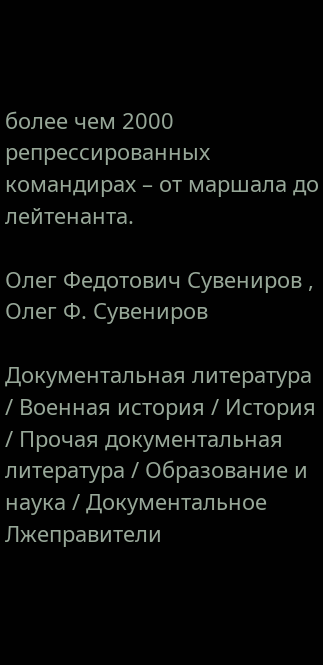более чем 2000 репрессированных командирах – от маршала до лейтенанта.

Олег Федотович Сувениров , Олег Ф. Сувениров

Документальная литература / Военная история / История / Прочая документальная литература / Образование и наука / Документальное
Лжеправители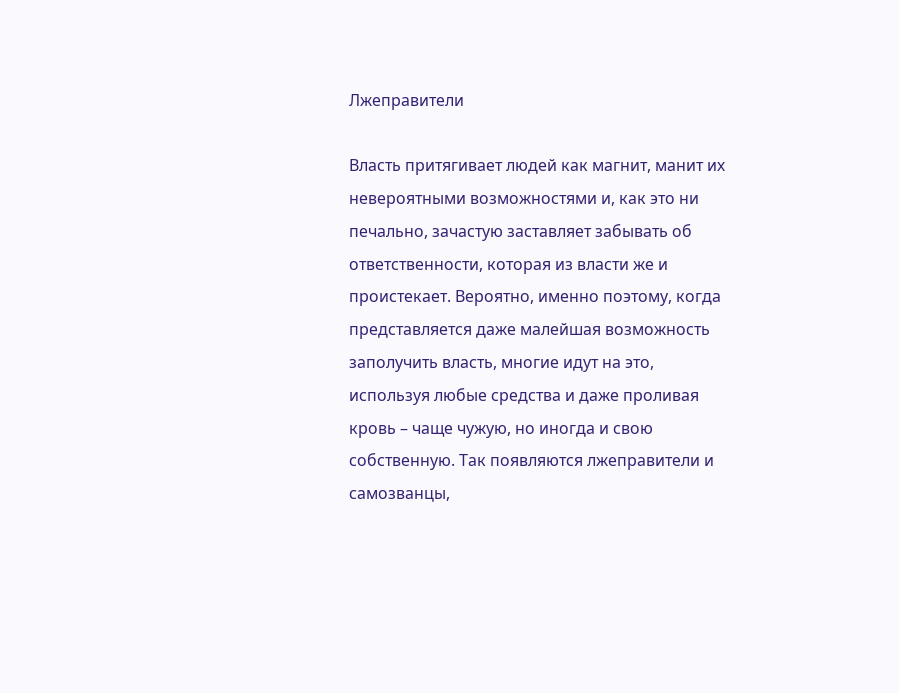Лжеправители

Власть притягивает людей как магнит, манит их невероятными возможностями и, как это ни печально, зачастую заставляет забывать об ответственности, которая из власти же и проистекает. Вероятно, именно поэтому, когда представляется даже малейшая возможность заполучить власть, многие идут на это, используя любые средства и даже проливая кровь – чаще чужую, но иногда и свою собственную. Так появляются лжеправители и самозванцы,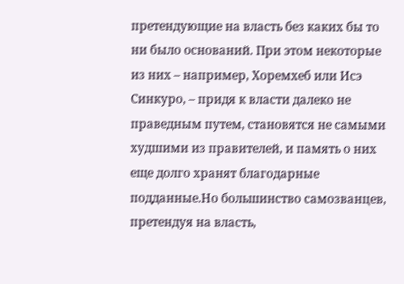претендующие на власть без каких бы то ни было оснований. При этом некоторые из них – например, Хоремхеб или Исэ Синкуро, – придя к власти далеко не праведным путем, становятся не самыми худшими из правителей, и память о них еще долго хранят благодарные подданные.Но большинство самозванцев, претендуя на власть,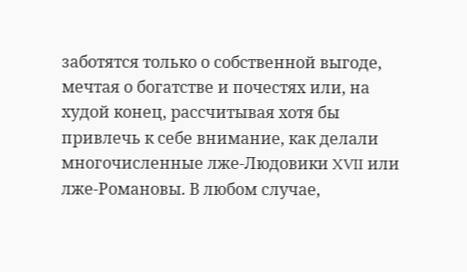заботятся только о собственной выгоде, мечтая о богатстве и почестях или, на худой конец, рассчитывая хотя бы привлечь к себе внимание, как делали многочисленные лже-Людовики XVII или лже-Романовы. В любом случае,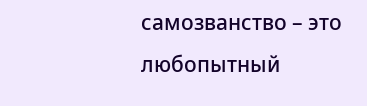самозванство – это любопытный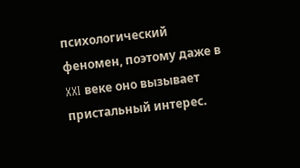психологический феномен, поэтому даже в XXI веке оно вызывает пристальный интерес.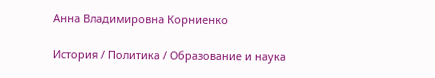Анна Владимировна Корниенко

История / Политика / Образование и наука